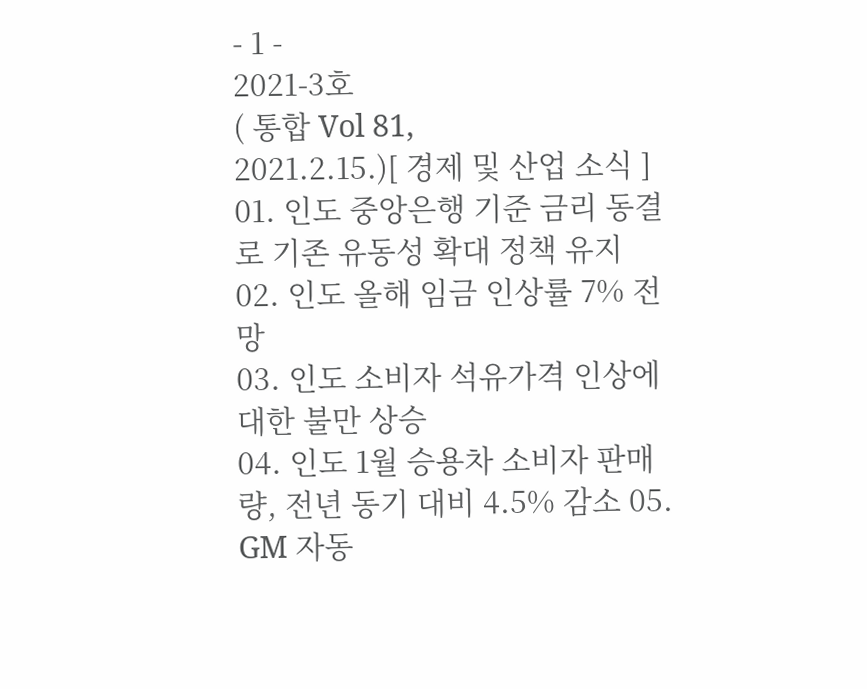- 1 -
2021-3호
( 통합 Vol 81,
2021.2.15.)[ 경제 및 산업 소식 ]
01. 인도 중앙은행 기준 금리 동결로 기존 유동성 확대 정책 유지 02. 인도 올해 임금 인상률 7% 전망
03. 인도 소비자 석유가격 인상에 대한 불만 상승
04. 인도 1월 승용차 소비자 판매량, 전년 동기 대비 4.5% 감소 05. GM 자동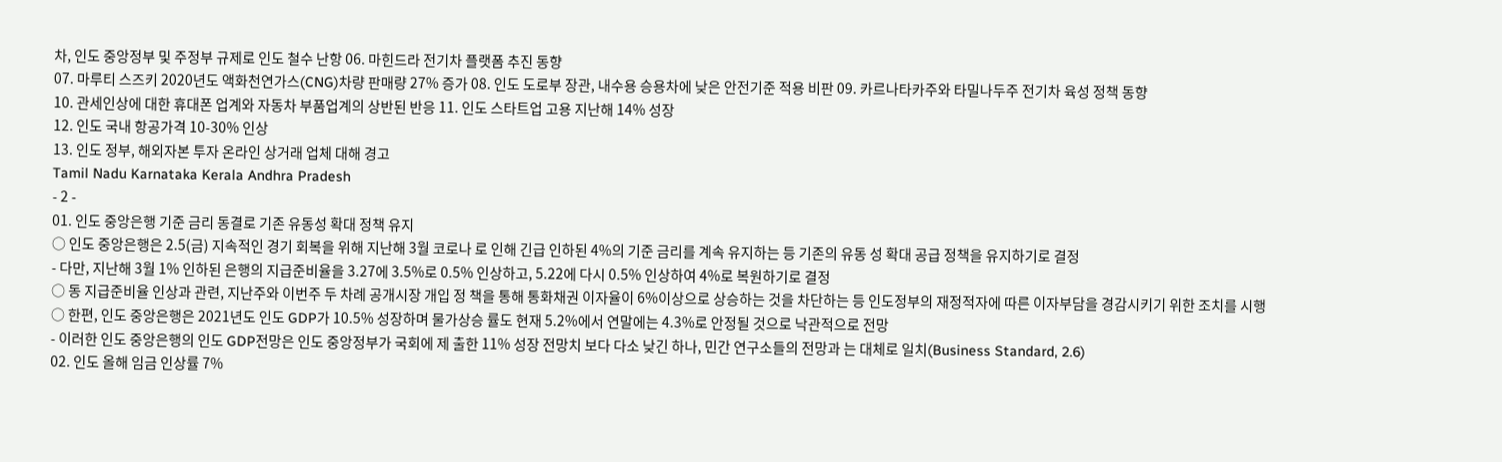차, 인도 중앙정부 및 주정부 규제로 인도 철수 난항 06. 마힌드라 전기차 플랫폼 추진 동향
07. 마루티 스즈키 2020년도 액화천연가스(CNG)차량 판매량 27% 증가 08. 인도 도로부 장관, 내수용 승용차에 낮은 안전기준 적용 비판 09. 카르나타카주와 타밀나두주 전기차 육성 정책 동향
10. 관세인상에 대한 휴대폰 업계와 자동차 부품업계의 상반된 반응 11. 인도 스타트업 고용 지난해 14% 성장
12. 인도 국내 항공가격 10-30% 인상
13. 인도 정부, 해외자본 투자 온라인 상거래 업체 대해 경고
Tamil Nadu Karnataka Kerala Andhra Pradesh
- 2 -
01. 인도 중앙은행 기준 금리 동결로 기존 유동성 확대 정책 유지
○ 인도 중앙은행은 2.5(금) 지속적인 경기 회복을 위해 지난해 3월 코로나 로 인해 긴급 인하된 4%의 기준 금리를 계속 유지하는 등 기존의 유동 성 확대 공급 정책을 유지하기로 결정
- 다만, 지난해 3월 1% 인하된 은행의 지급준비율을 3.27에 3.5%로 0.5% 인상하고, 5.22에 다시 0.5% 인상하여 4%로 복원하기로 결정
○ 동 지급준비율 인상과 관련, 지난주와 이번주 두 차례 공개시장 개입 정 책을 통해 통화채권 이자율이 6%이상으로 상승하는 것을 차단하는 등 인도정부의 재정적자에 따른 이자부담을 경감시키기 위한 조치를 시행
○ 한편, 인도 중앙은행은 2021년도 인도 GDP가 10.5% 성장하며 물가상승 률도 현재 5.2%에서 연말에는 4.3%로 안정될 것으로 낙관적으로 전망
- 이러한 인도 중앙은행의 인도 GDP전망은 인도 중앙정부가 국회에 제 출한 11% 성장 전망치 보다 다소 낮긴 하나, 민간 연구소들의 전망과 는 대체로 일치(Business Standard, 2.6)
02. 인도 올해 임금 인상률 7%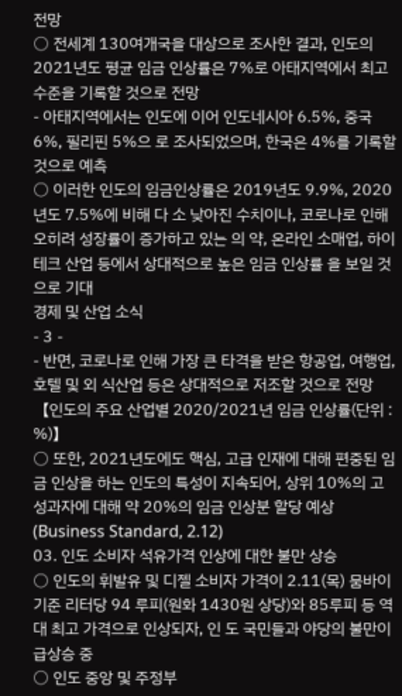전망
○ 전세계 130여개국을 대상으로 조사한 결과, 인도의 2021년도 평균 임금 인상률은 7%로 아태지역에서 최고 수준을 기록할 것으로 전망
- 아태지역에서는 인도에 이어 인도네시아 6.5%, 중국 6%, 필리핀 5%으 로 조사되었으며, 한국은 4%를 기록할 것으로 예측
○ 이러한 인도의 임금인상률은 2019년도 9.9%, 2020년도 7.5%에 비해 다 소 낮아진 수치이나, 코로나로 인해 오히려 성장률이 증가하고 있는 의 약, 온라인 소매업, 하이테크 산업 등에서 상대적으로 높은 임금 인상률 을 보일 것으로 기대
경제 및 산업 소식
- 3 -
- 반면, 코로나로 인해 가장 큰 타격을 받은 항공업, 여행업, 호텔 및 외 식산업 등은 상대적으로 저조할 것으로 전망
【인도의 주요 산업별 2020/2021년 임금 인상률(단위 : %)】
○ 또한, 2021년도에도 핵심, 고급 인재에 대해 편중된 임금 인상을 하는 인도의 특성이 지속되어, 상위 10%의 고성과자에 대해 약 20%의 임금 인상분 할당 예상(Business Standard, 2.12)
03. 인도 소비자 석유가격 인상에 대한 불만 상승
○ 인도의 휘발유 및 디젤 소비자 가격이 2.11(목) 뭄바이 기준 리터당 94 루피(원화 1430원 상당)와 85루피 등 역대 최고 가격으로 인상되자, 인 도 국민들과 야당의 불만이 급상승 중
○ 인도 중앙 및 주정부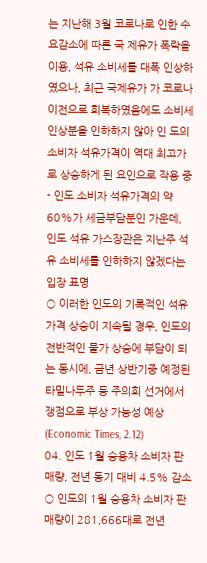는 지난해 3월 코로나로 인한 수요감소에 따른 국 제유가 폭락을 이용, 석유 소비세를 대폭 인상하였으나, 최근 국제유가 가 코로나 이전으로 회복하였음에도 소비세 인상분을 인하하지 않아 인 도의 소비자 석유가격이 역대 최고가로 상승하게 된 요인으로 작용 중
- 인도 소비자 석유가격의 약 60%가 세금부담분인 가운데, 인도 석유 가스장관은 지난주 석유 소비세를 인하하지 않겠다는 입장 표명
○ 이러한 인도의 기록적인 석유가격 상승이 지속될 경우, 인도의 전반적인 물가 상승에 부담이 되는 동시에, 금년 상반기중 예정된 타밀나두주 등 주의회 선거에서 쟁점으로 부상 가능성 예상(Economic Times, 2.12)
04. 인도 1월 승용차 소비자 판매량, 전년 동기 대비 4.5% 감소
○ 인도의 1월 승용차 소비자 판매량이 281,666대로 전년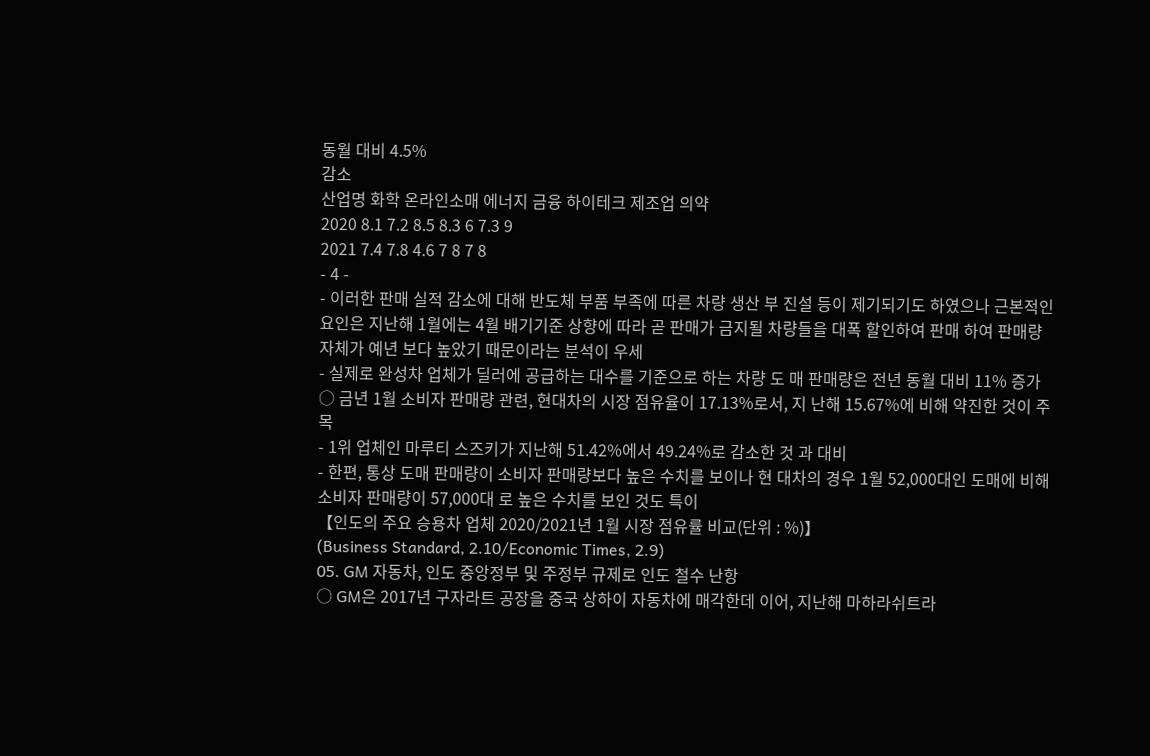동월 대비 4.5%
감소
산업명 화학 온라인소매 에너지 금융 하이테크 제조업 의약
2020 8.1 7.2 8.5 8.3 6 7.3 9
2021 7.4 7.8 4.6 7 8 7 8
- 4 -
- 이러한 판매 실적 감소에 대해 반도체 부품 부족에 따른 차량 생산 부 진설 등이 제기되기도 하였으나 근본적인 요인은 지난해 1월에는 4월 배기기준 상향에 따라 곧 판매가 금지될 차량들을 대폭 할인하여 판매 하여 판매량 자체가 예년 보다 높았기 때문이라는 분석이 우세
- 실제로 완성차 업체가 딜러에 공급하는 대수를 기준으로 하는 차량 도 매 판매량은 전년 동월 대비 11% 증가
○ 금년 1월 소비자 판매량 관련, 현대차의 시장 점유율이 17.13%로서, 지 난해 15.67%에 비해 약진한 것이 주목
- 1위 업체인 마루티 스즈키가 지난해 51.42%에서 49.24%로 감소한 것 과 대비
- 한편, 통상 도매 판매량이 소비자 판매량보다 높은 수치를 보이나 현 대차의 경우 1월 52,000대인 도매에 비해 소비자 판매량이 57,000대 로 높은 수치를 보인 것도 특이
【인도의 주요 승용차 업체 2020/2021년 1월 시장 점유률 비교(단위 : %)】
(Business Standard, 2.10/Economic Times, 2.9)
05. GM 자동차, 인도 중앙정부 및 주정부 규제로 인도 철수 난항
○ GM은 2017년 구자라트 공장을 중국 상하이 자동차에 매각한데 이어, 지난해 마하라쉬트라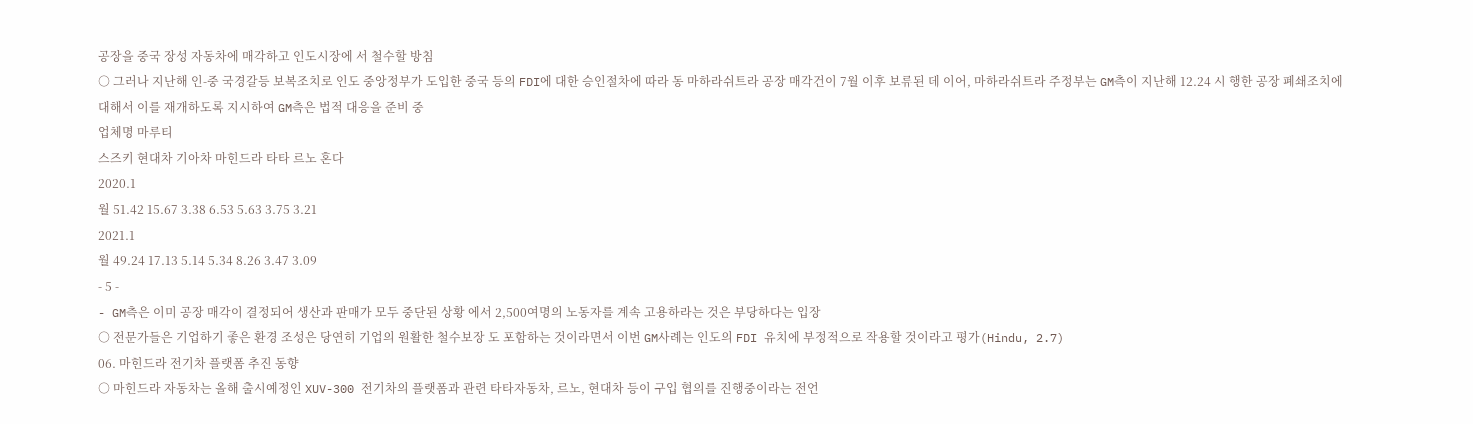공장을 중국 장성 자동차에 매각하고 인도시장에 서 철수할 방침
○ 그러나 지난해 인-중 국경갈등 보복조치로 인도 중앙정부가 도입한 중국 등의 FDI에 대한 승인절차에 따라 동 마하라쉬트라 공장 매각건이 7월 이후 보류된 데 이어, 마하라쉬트라 주정부는 GM측이 지난해 12.24 시 행한 공장 폐쇄조치에 대해서 이를 재개하도록 지시하여 GM측은 법적 대응을 준비 중
업체명 마루티
스즈키 현대차 기아차 마힌드라 타타 르노 혼다
2020.1
월 51.42 15.67 3.38 6.53 5.63 3.75 3.21
2021.1
월 49.24 17.13 5.14 5.34 8.26 3.47 3.09
- 5 -
- GM측은 이미 공장 매각이 결정되어 생산과 판매가 모두 중단된 상황 에서 2,500여명의 노동자를 계속 고용하라는 것은 부당하다는 입장
○ 전문가들은 기업하기 좋은 환경 조성은 당연히 기업의 원활한 철수보장 도 포함하는 것이라면서 이번 GM사례는 인도의 FDI 유치에 부정적으로 작용할 것이라고 평가(Hindu, 2.7)
06. 마힌드라 전기차 플랫폼 추진 동향
○ 마힌드라 자동차는 올해 출시예정인 XUV-300 전기차의 플랫폼과 관련 타타자동차, 르노, 현대차 등이 구입 협의를 진행중이라는 전언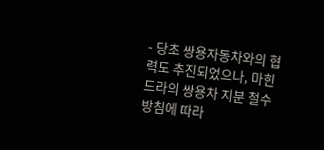- 당초 쌍용자동차와의 협력도 추진되었으나, 마힌드라의 쌍용차 지분 철수 방침에 따라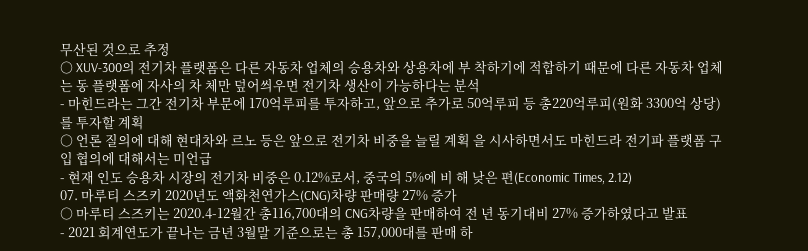무산된 것으로 추정
○ XUV-300의 전기차 플랫폼은 다른 자동차 업체의 승용차와 상용차에 부 착하기에 적합하기 때문에 다른 자동차 업체는 동 플랫폼에 자사의 차 체만 덮어씌우면 전기차 생산이 가능하다는 분석
- 마힌드라는 그간 전기차 부문에 170억루피를 투자하고, 앞으로 추가로 50억루피 등 총220억루피(원화 3300억 상당)를 투자할 계획
○ 언론 질의에 대해 현대차와 르노 등은 앞으로 전기차 비중을 늘릴 계획 을 시사하면서도 마힌드라 전기파 플랫폼 구입 협의에 대해서는 미언급
- 현재 인도 승용차 시장의 전기차 비중은 0.12%로서, 중국의 5%에 비 해 낮은 편(Economic Times, 2.12)
07. 마루티 스즈키 2020년도 액화천연가스(CNG)차량 판매량 27% 증가
○ 마루티 스즈키는 2020.4-12월간 총116,700대의 CNG차량을 판매하여 전 년 동기대비 27% 증가하였다고 발표
- 2021 회계연도가 끝나는 금년 3월말 기준으로는 총 157,000대를 판매 하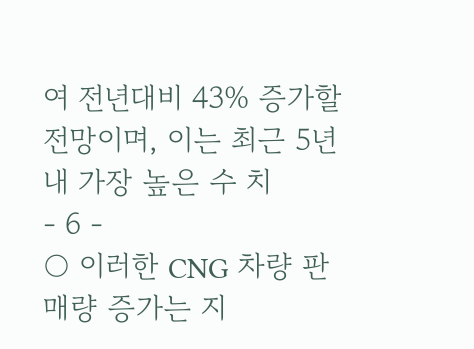여 전년대비 43% 증가할 전망이며, 이는 최근 5년내 가장 높은 수 치
- 6 -
○ 이러한 CNG 차량 판매량 증가는 지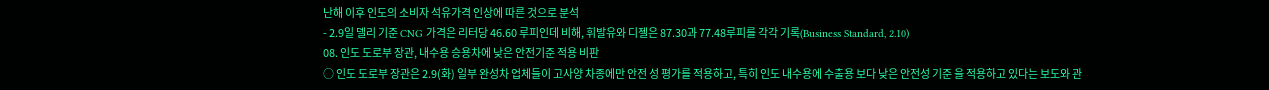난해 이후 인도의 소비자 석유가격 인상에 따른 것으로 분석
- 2.9일 델리 기준 CNG 가격은 리터당 46.60 루피인데 비해, 휘발유와 디젤은 87.30과 77.48루피를 각각 기록(Business Standard, 2.10)
08. 인도 도로부 장관, 내수용 승용차에 낮은 안전기준 적용 비판
○ 인도 도로부 장관은 2.9(화) 일부 완성차 업체들이 고사양 차종에만 안전 성 평가를 적용하고, 특히 인도 내수용에 수출용 보다 낮은 안전성 기준 을 적용하고 있다는 보도와 관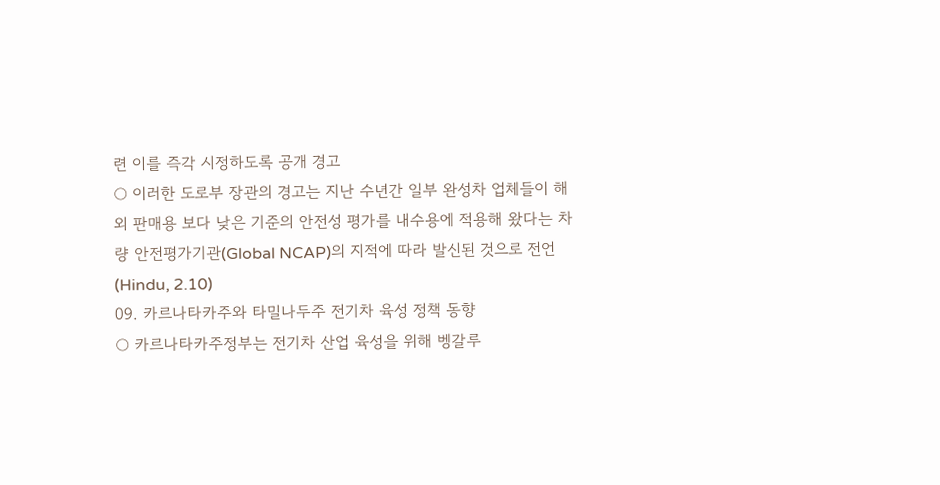련 이를 즉각 시정하도록 공개 경고
○ 이러한 도로부 장관의 경고는 지난 수년간 일부 완성차 업체들이 해외 판매용 보다 낮은 기준의 안전성 평가를 내수용에 적용해 왔다는 차량 안전평가기관(Global NCAP)의 지적에 따라 발신된 것으로 전언(Hindu, 2.10)
09. 카르나타카주와 타밀나두주 전기차 육성 정책 동향
○ 카르나타카주정부는 전기차 산업 육성을 위해 벵갈루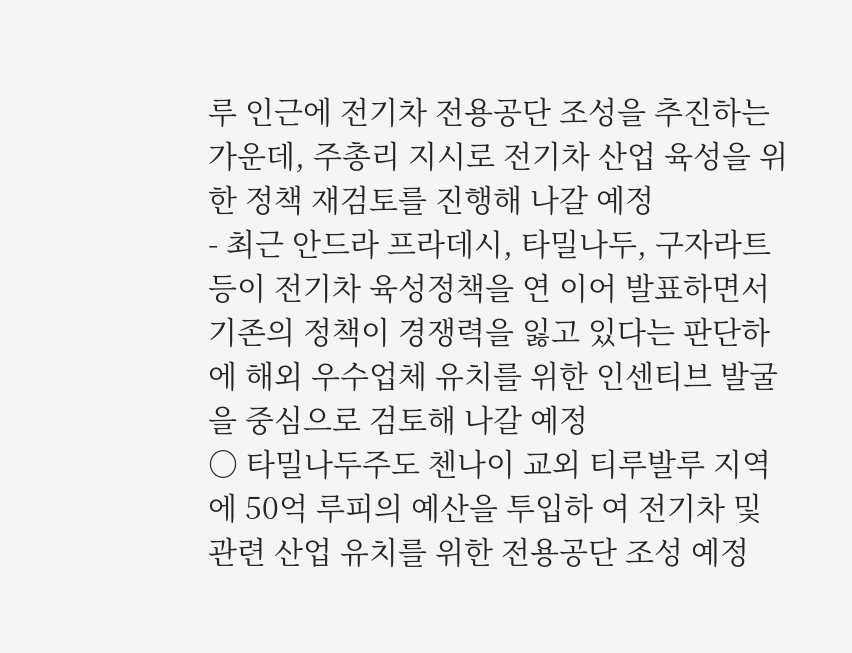루 인근에 전기차 전용공단 조성을 추진하는 가운데, 주총리 지시로 전기차 산업 육성을 위한 정책 재검토를 진행해 나갈 예정
- 최근 안드라 프라데시, 타밀나두, 구자라트 등이 전기차 육성정책을 연 이어 발표하면서 기존의 정책이 경쟁력을 잃고 있다는 판단하에 해외 우수업체 유치를 위한 인센티브 발굴을 중심으로 검토해 나갈 예정
○ 타밀나두주도 첸나이 교외 티루발루 지역에 50억 루피의 예산을 투입하 여 전기차 및 관련 산업 유치를 위한 전용공단 조성 예정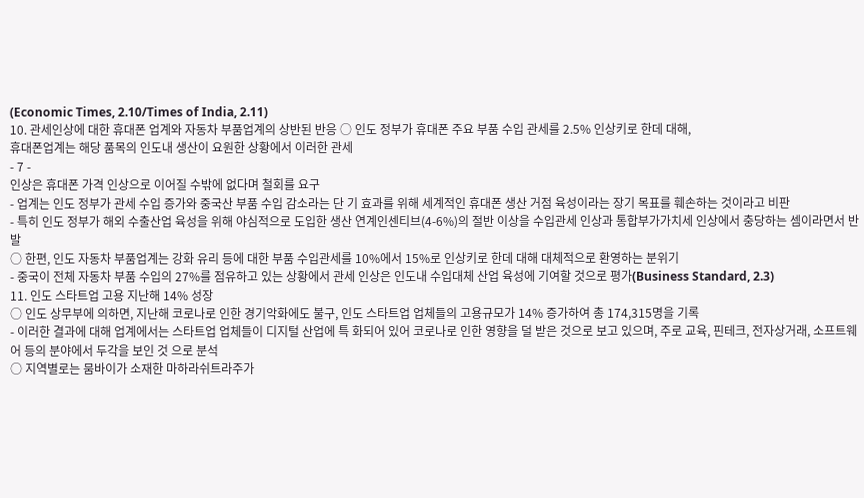(Economic Times, 2.10/Times of India, 2.11)
10. 관세인상에 대한 휴대폰 업계와 자동차 부품업계의 상반된 반응 ○ 인도 정부가 휴대폰 주요 부품 수입 관세를 2.5% 인상키로 한데 대해,
휴대폰업계는 해당 품목의 인도내 생산이 요원한 상황에서 이러한 관세
- 7 -
인상은 휴대폰 가격 인상으로 이어질 수밖에 없다며 철회를 요구
- 업계는 인도 정부가 관세 수입 증가와 중국산 부품 수입 감소라는 단 기 효과를 위해 세계적인 휴대폰 생산 거점 육성이라는 장기 목표를 훼손하는 것이라고 비판
- 특히 인도 정부가 해외 수출산업 육성을 위해 야심적으로 도입한 생산 연계인센티브(4-6%)의 절반 이상을 수입관세 인상과 통합부가가치세 인상에서 충당하는 셈이라면서 반발
○ 한편, 인도 자동차 부품업계는 강화 유리 등에 대한 부품 수입관세를 10%에서 15%로 인상키로 한데 대해 대체적으로 환영하는 분위기
- 중국이 전체 자동차 부품 수입의 27%를 점유하고 있는 상황에서 관세 인상은 인도내 수입대체 산업 육성에 기여할 것으로 평가(Business Standard, 2.3)
11. 인도 스타트업 고용 지난해 14% 성장
○ 인도 상무부에 의하면, 지난해 코로나로 인한 경기악화에도 불구, 인도 스타트업 업체들의 고용규모가 14% 증가하여 총 174,315명을 기록
- 이러한 결과에 대해 업계에서는 스타트업 업체들이 디지털 산업에 특 화되어 있어 코로나로 인한 영향을 덜 받은 것으로 보고 있으며, 주로 교육, 핀테크, 전자상거래, 소프트웨어 등의 분야에서 두각을 보인 것 으로 분석
○ 지역별로는 뭄바이가 소재한 마하라쉬트라주가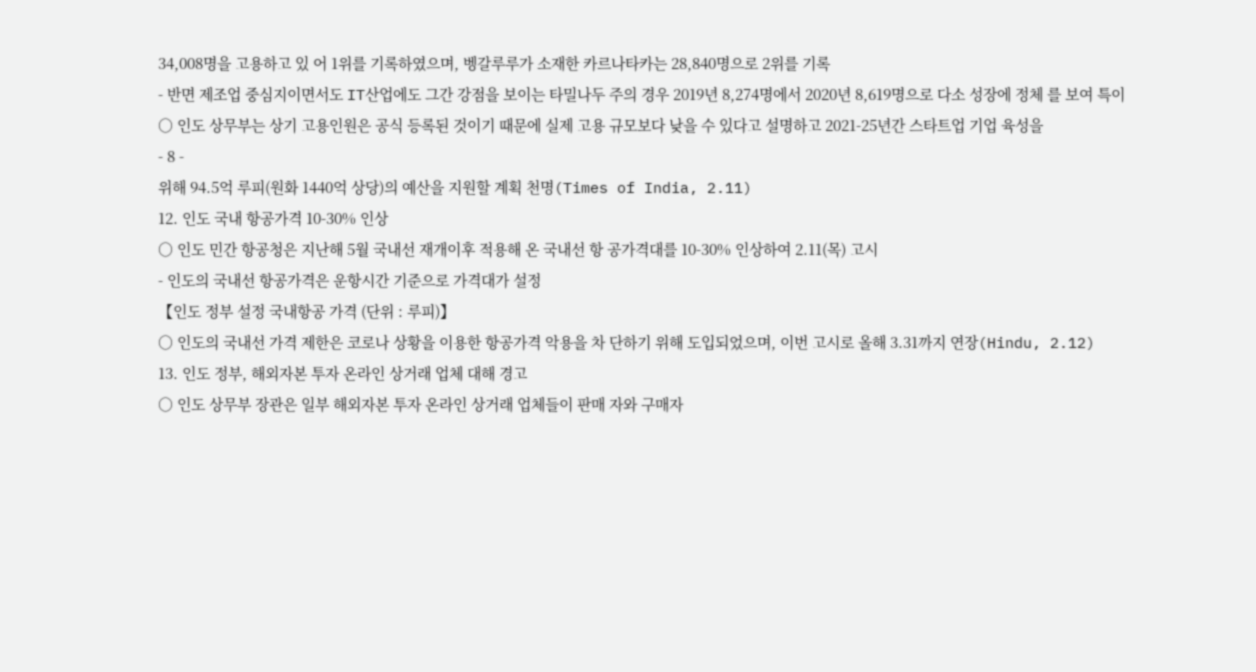34,008명을 고용하고 있 어 1위를 기록하였으며, 벵갈루루가 소재한 카르나타카는 28,840명으로 2위를 기록
- 반면 제조업 중심지이면서도 IT산업에도 그간 강점을 보이는 타밀나두 주의 경우 2019년 8,274명에서 2020년 8,619명으로 다소 성장에 정체 를 보여 특이
○ 인도 상무부는 상기 고용인원은 공식 등록된 것이기 때문에 실제 고용 규모보다 낮을 수 있다고 설명하고 2021-25년간 스타트업 기업 육성을
- 8 -
위해 94.5억 루피(원화 1440억 상당)의 예산을 지원할 계획 천명(Times of India, 2.11)
12. 인도 국내 항공가격 10-30% 인상
○ 인도 민간 항공청은 지난해 5월 국내선 재개이후 적용해 온 국내선 항 공가격대를 10-30% 인상하여 2.11(목) 고시
- 인도의 국내선 항공가격은 운항시간 기준으로 가격대가 설정
【인도 정부 설정 국내항공 가격 (단위 : 루피)】
○ 인도의 국내선 가격 제한은 코로나 상황을 이용한 항공가격 악용을 차 단하기 위해 도입되었으며, 이번 고시로 올해 3.31까지 연장(Hindu, 2.12)
13. 인도 정부, 해외자본 투자 온라인 상거래 업체 대해 경고
○ 인도 상무부 장관은 일부 해외자본 투자 온라인 상거래 업체들이 판매 자와 구매자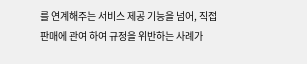를 연계해주는 서비스 제공 기능을 넘어, 직접 판매에 관여 하여 규정을 위반하는 사례가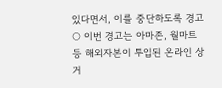있다면서, 이를 중단하도록 경고
○ 이번 경고는 아마존, 월마트 등 해외자본이 투입된 온라인 상거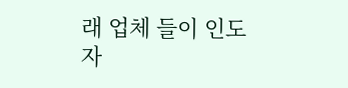래 업체 들이 인도 자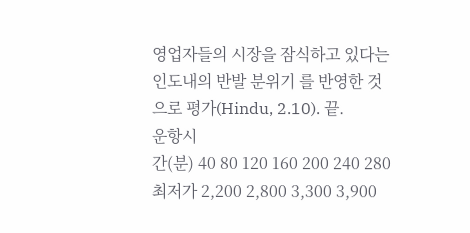영업자들의 시장을 잠식하고 있다는 인도내의 반발 분위기 를 반영한 것으로 평가(Hindu, 2.10). 끝.
운항시
간(분) 40 80 120 160 200 240 280
최저가 2,200 2,800 3,300 3,900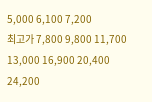5,000 6,100 7,200
최고가 7,800 9,800 11,700 13,000 16,900 20,400 24,200